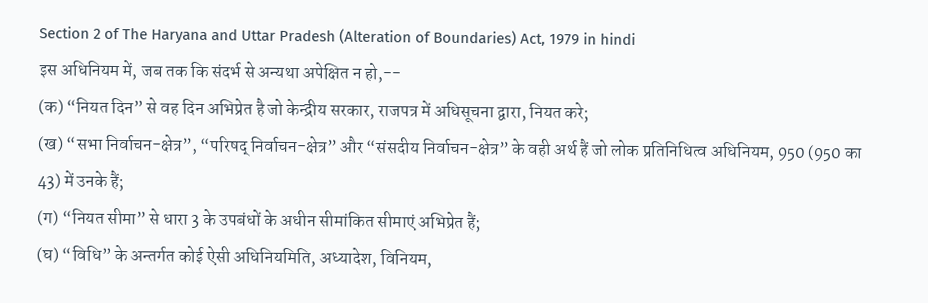Section 2 of The Haryana and Uttar Pradesh (Alteration of Boundaries) Act, 1979 in hindi
इस अधिनियम में, जब तक कि संदर्भ से अन्यथा अपेक्षित न हो,--
(क) “नियत दिन” से वह दिन अभिप्रेत है जो केन्द्रीय सरकार, राजपत्र में अधिसूचना द्वारा, नियत करे;
(ख) “सभा निर्वाचन-क्षेत्र”, “परिषद् निर्वाचन-क्षेत्र” और “संसदीय निर्वाचन-क्षेत्र” के वही अर्थ हैं जो लोक प्रतिनिधित्व अधिनियम, 950 (950 का 43) में उनके हैं;
(ग) “नियत सीमा” से धारा 3 के उपबंधों के अधीन सीमांकित सीमाएं अभिप्रेत हैं;
(घ) “विधि” के अन्तर्गत कोई ऐसी अधिनियमिति, अध्यादेश, विनियम,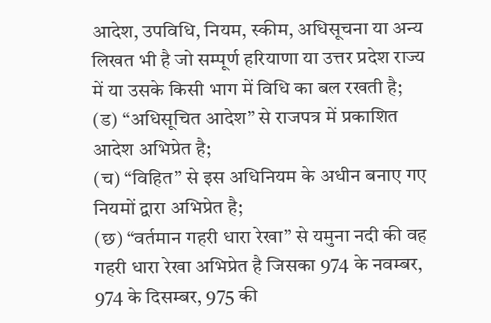आदेश, उपविधि, नियम, स्कीम, अधिसूचना या अन्य लिखत भी है जो सम्पूर्ण हरियाणा या उत्तर प्रदेश राज्य में या उसके किसी भाग में विधि का बल रखती है;
(ड) “अधिसूचित आदेश” से राजपत्र में प्रकाशित आदेश अभिप्रेत है;
(च) “विहित” से इस अधिनियम के अधीन बनाए गए नियमों द्वारा अभिप्रेत है;
(छ) “वर्तमान गहरी धारा रेखा” से यमुना नदी की वह गहरी धारा रेखा अभिप्रेत है जिसका 974 के नवम्बर, 974 के दिसम्बर, 975 की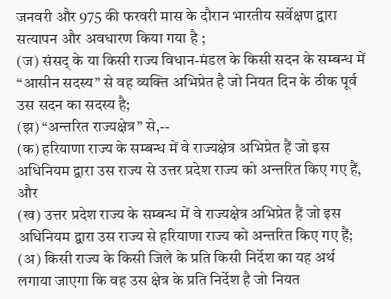जनवरी और 975 की फरवरी मास के दौरान भारतीय सर्वेक्षण द्वारा सत्यापन और अवधारण किया गया है ;
(ज) संसद् के या किसी राज्य विधान-मंडल के किसी सदन के सम्बन्ध में “आसीन सदस्य” से वह व्यक्ति अभिप्रेत है जो नियत दिन के ठीक पूर्व उस सदन का सदस्य है;
(झ) “अन्तरित राज्यक्षेत्र” से,--
(क) हरियाणा राज्य के सम्बन्ध में वे राज्यक्षेत्र अभिप्रेत हैं जो इस अधिनियम द्वारा उस राज्य से उत्तर प्रदेश राज्य को अन्तरित किए गए हैं, और
(ख) उत्तर प्रदेश राज्य के सम्बन्ध में वे राज्यक्षेत्र अभिप्रेत हैं जो इस अधिनियम द्वारा उस राज्य से हरियाणा राज्य को अन्तरित किए गए हैं;
(अ) किसी राज्य के किसी जिले के प्रति किसी निर्देश का यह अर्थ लगाया जाएगा कि वह उस क्षेत्र के प्रति निर्देश है जो नियत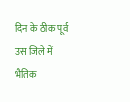दिन के ठीक पूर्व उस जिले में भैतिक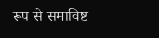रूप से समाविष्ट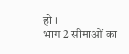हो ।
भाग 2 सीमाओं का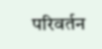परिवर्तन